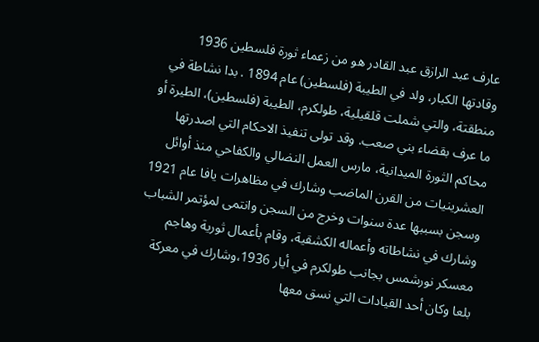عارف عبد الرازق عبد القادر هو من زعماء ثورة فلسطين 1936 وقادتها الكبار، ولد في الطيبة (فلسطين) عام 1894 . بدا نشاطة في منطقتة، والتي شملت قلقيلية، طولكرم، الطيبة (فلسطين)، الطيرة أو ما عرف بقضاء بني صعب. وقد تولى تنفيذ الاحكام التي اصدرتها محاكم الثورة الميدانية، مارس العمل النضالي والكفاحي منذ أوائل العشرينيات من القرن الماضب وشارك في مظاهرات يافا عام 1921 وسجن بسببها عدة سنوات وخرج من السجن وانتمى لمؤتمر الشباب وشارك في نشاطاته وأعماله الكشقية، وقام بأعمال ثورية وهاجم معسكر نورشمس بجانب طولكرم في أيار 1936،وشارك في معركة بلعا وكان أحد القيادات التي نسق معها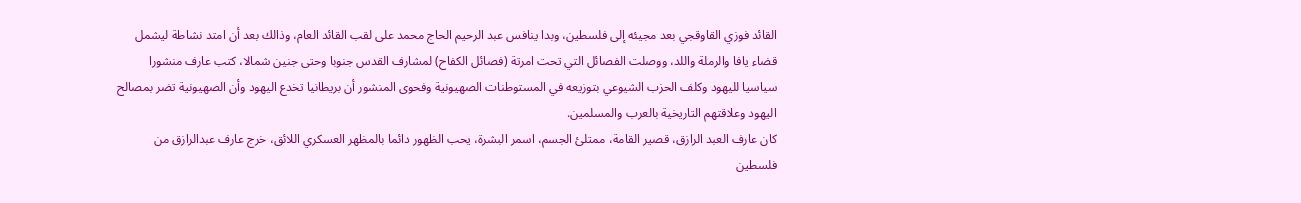القائد فوزي القاوقجي بعد مجيئه إلى فلسطين، وبدا ينافس عبد الرحيم الحاج محمد على لقب القائد العام، وذالك بعد أن امتد نشاطة ليشمل قضاء يافا والرملة واللد، ووصلت الفصائل التي تحت امرتة (فصائل الكفاح) لمشارف القدس جنوبا وحتى جنين شمالا، كتب عارف منشورا سياسيا لليهود وكلف الحزب الشيوعي بتوزيعه في المستوطنات الصهيونية وفحوى المنشور أن بريطانيا تخدع اليهود وأن الصهيونية تضر بمصالح اليهود وعلاقتهم التاريخية بالعرب والمسلمين.
كان عارف العبد الرازق، قصير القامة، ممتلئ الجسم، اسمر البشرة، يحب الظهور دائما بالمظهر العسكري اللائق، خرج عارف عبدالرازق من فلسطين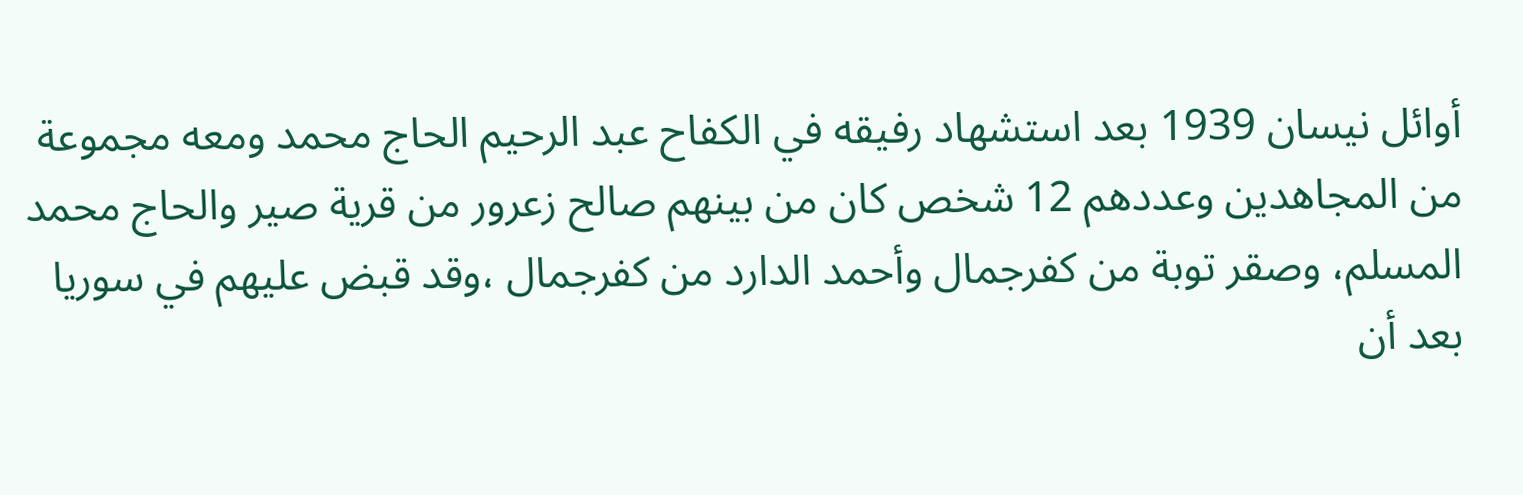أوائل نيسان 1939 بعد استشهاد رفيقه في الكفاح عبد الرحيم الحاج محمد ومعه مجموعة من المجاهدين وعددهم 12 شخص كان من بينهم صالح زعرور من قرية صير والحاج محمد المسلم، وصقر توبة من كفرجمال وأحمد الدارد من كفرجمال ،وقد قبض عليهم في سوريا بعد أن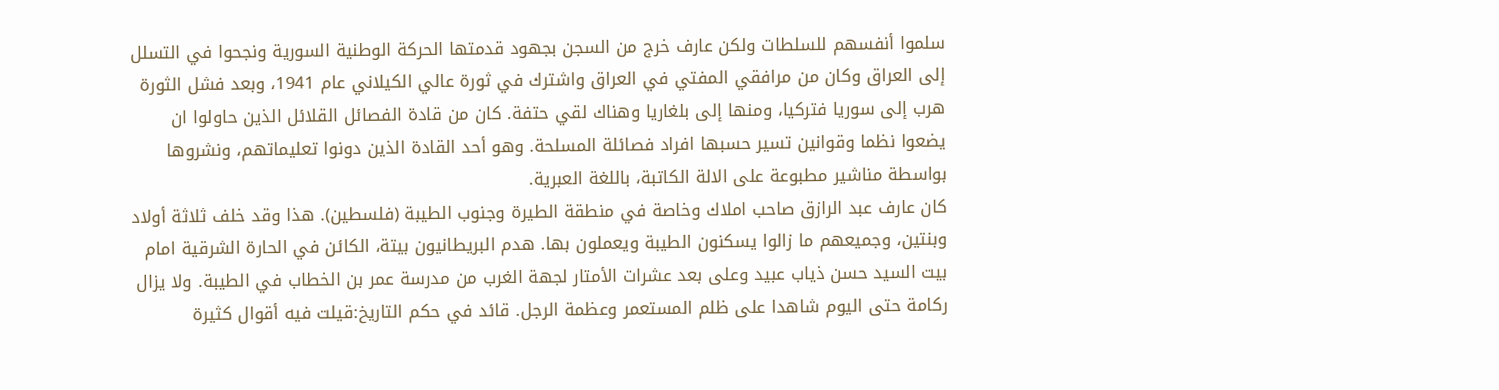سلموا أنفسهم للسلطات ولكن عارف خرج من السجن بجهود قدمتها الحركة الوطنية السورية ونجحوا في التسلل إلى العراق وكان من مرافقي المفتي في العراق واشترك في ثورة عالي الكيلاني عام 1941، وبعد فشل الثورة هرب إلى سوريا فتركيا، ومنها إلى بلغاريا وهناك لقي حتفة. كان من قادة الفصائل القلائل الذين حاولوا ان يضعوا نظما وقوانين تسير حسبها افراد فصائلة المسلحة. وهو أحد القادة الذين دونوا تعليماتهم، ونشروها بواسطة مناشير مطبوعة على الالة الكاتبة، باللغة العبرية.
كان عارف عبد الرازق صاحب املاك وخاصة في منطقة الطيرة وجنوب الطيبة (فلسطين). هذا وقد خلف ثلاثة أولاد وبنتين، وجميعهم ما زالوا يسكنون الطيبة ويعملون بها. هدم البريطانيون بيتة، الكائن في الحارة الشرقية امام بيت السيد حسن ذياب عبيد وعلى بعد عشرات الأمتار لجهة الغرب من مدرسة عمر بن الخطاب في الطيبة. ولا يزال ركامة حتى اليوم شاهدا على ظلم المستعمر وعظمة الرجل. قائد في حكم التاريخ:قيلت فيه أقوال كثيرة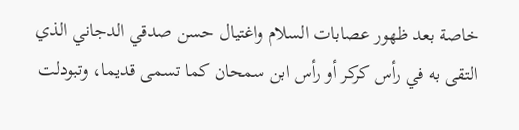خاصة بعد ظهور عصابات السلام واغتيال حسن صدقي الدجاني الذي التقى به في رأس كركر أو رأس ابن سمحان كما تسمى قديما، وتبودلت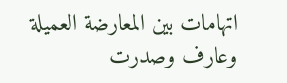اتهامات بين المعارضة العميلة وعارف وصدرت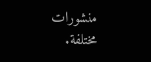منشورات مختلفة.